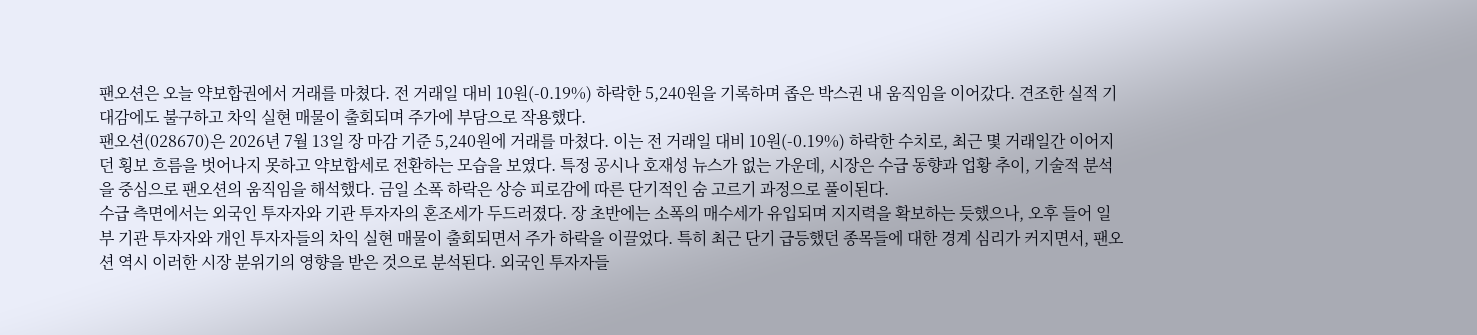팬오션은 오늘 약보합권에서 거래를 마쳤다. 전 거래일 대비 10원(-0.19%) 하락한 5,240원을 기록하며 좁은 박스권 내 움직임을 이어갔다. 견조한 실적 기대감에도 불구하고 차익 실현 매물이 출회되며 주가에 부담으로 작용했다.
팬오션(028670)은 2026년 7월 13일 장 마감 기준 5,240원에 거래를 마쳤다. 이는 전 거래일 대비 10원(-0.19%) 하락한 수치로, 최근 몇 거래일간 이어지던 횡보 흐름을 벗어나지 못하고 약보합세로 전환하는 모습을 보였다. 특정 공시나 호재성 뉴스가 없는 가운데, 시장은 수급 동향과 업황 추이, 기술적 분석을 중심으로 팬오션의 움직임을 해석했다. 금일 소폭 하락은 상승 피로감에 따른 단기적인 숨 고르기 과정으로 풀이된다.
수급 측면에서는 외국인 투자자와 기관 투자자의 혼조세가 두드러졌다. 장 초반에는 소폭의 매수세가 유입되며 지지력을 확보하는 듯했으나, 오후 들어 일부 기관 투자자와 개인 투자자들의 차익 실현 매물이 출회되면서 주가 하락을 이끌었다. 특히 최근 단기 급등했던 종목들에 대한 경계 심리가 커지면서, 팬오션 역시 이러한 시장 분위기의 영향을 받은 것으로 분석된다. 외국인 투자자들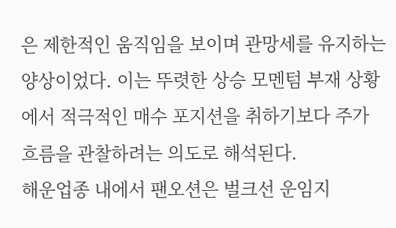은 제한적인 움직임을 보이며 관망세를 유지하는 양상이었다. 이는 뚜렷한 상승 모멘텀 부재 상황에서 적극적인 매수 포지션을 취하기보다 주가 흐름을 관찰하려는 의도로 해석된다.
해운업종 내에서 팬오션은 벌크선 운임지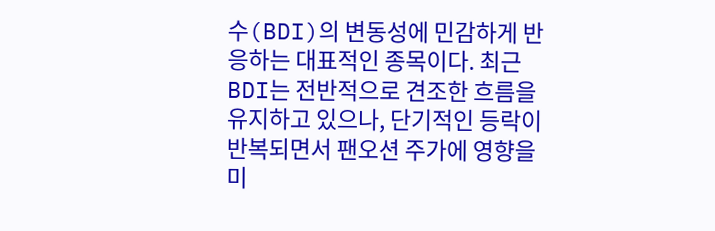수(BDI)의 변동성에 민감하게 반응하는 대표적인 종목이다. 최근 BDI는 전반적으로 견조한 흐름을 유지하고 있으나, 단기적인 등락이 반복되면서 팬오션 주가에 영향을 미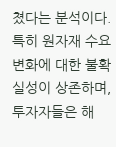쳤다는 분석이다. 특히 원자재 수요 변화에 대한 불확실성이 상존하며, 투자자들은 해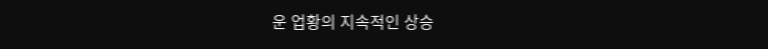운 업황의 지속적인 상승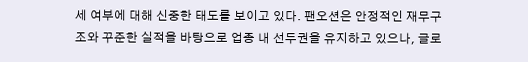세 여부에 대해 신중한 태도를 보이고 있다. 팬오션은 안정적인 재무구조와 꾸준한 실적을 바탕으로 업종 내 선두권을 유지하고 있으나, 글로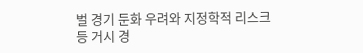벌 경기 둔화 우려와 지정학적 리스크 등 거시 경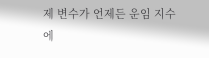제 변수가 언제든 운임 지수에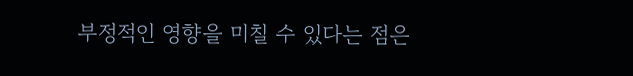부정적인 영향을 미칠 수 있다는 점은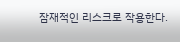잠재적인 리스크로 작용한다.